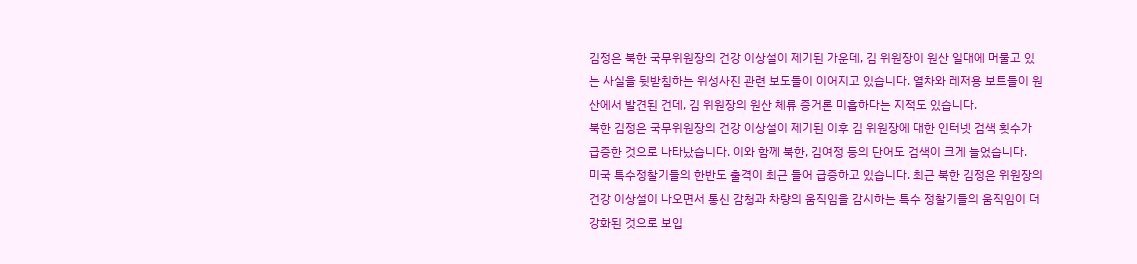김정은 북한 국무위원장의 건강 이상설이 제기된 가운데, 김 위원장이 원산 일대에 머물고 있는 사실을 뒷받침하는 위성사진 관련 보도들이 이어지고 있습니다. 열차와 레저용 보트들이 원산에서 발견된 건데, 김 위원장의 원산 체류 증거론 미흡하다는 지적도 있습니다.
북한 김정은 국무위원장의 건강 이상설이 제기된 이후 김 위원장에 대한 인터넷 검색 횟수가 급증한 것으로 나타났습니다. 이와 함께 북한, 김여정 등의 단어도 검색이 크게 늘었습니다.
미국 특수정찰기들의 한반도 출격이 최근 들어 급증하고 있습니다. 최근 북한 김정은 위원장의 건강 이상설이 나오면서 통신 감청과 차량의 움직임을 감시하는 특수 정찰기들의 움직임이 더 강화된 것으로 보입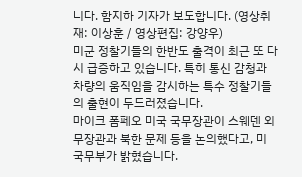니다. 함지하 기자가 보도합니다. (영상취재: 이상훈 / 영상편집: 강양우)
미군 정찰기들의 한반도 출격이 최근 또 다시 급증하고 있습니다. 특히 통신 감청과 차량의 움직임을 감시하는 특수 정찰기들의 출현이 두드러졌습니다.
마이크 폼페오 미국 국무장관이 스웨덴 외무장관과 북한 문제 등을 논의했다고, 미 국무부가 밝혔습니다.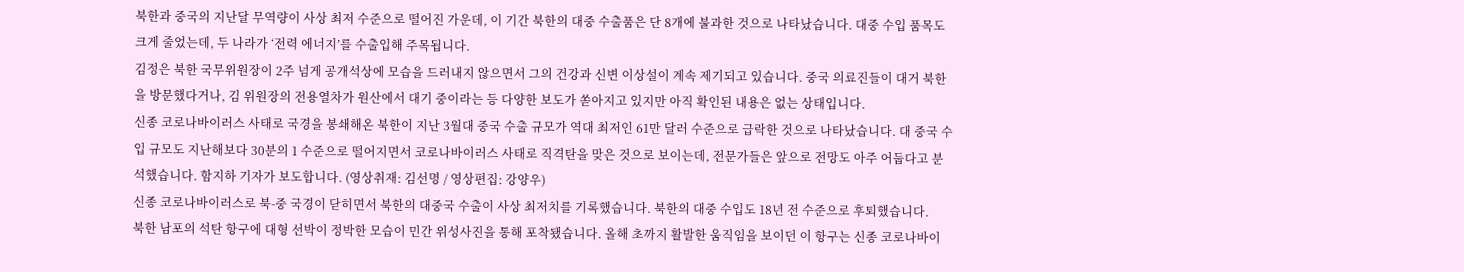북한과 중국의 지난달 무역량이 사상 최저 수준으로 떨어진 가운데, 이 기간 북한의 대중 수출품은 단 8개에 불과한 것으로 나타났습니다. 대중 수입 품목도 크게 줄었는데, 두 나라가 ‘전력 에너지’를 수출입해 주목됩니다.
김정은 북한 국무위원장이 2주 넘게 공개석상에 모습을 드러내지 않으면서 그의 건강과 신변 이상설이 계속 제기되고 있습니다. 중국 의료진들이 대거 북한을 방문했다거나, 김 위원장의 전용열차가 원산에서 대기 중이라는 등 다양한 보도가 쏟아지고 있지만 아직 확인된 내용은 없는 상태입니다.
신종 코로나바이러스 사태로 국경을 봉쇄해온 북한이 지난 3월대 중국 수출 규모가 역대 최저인 61만 달러 수준으로 급락한 것으로 나타났습니다. 대 중국 수입 규모도 지난해보다 30분의 1 수준으로 떨어지면서 코로나바이러스 사태로 직격탄을 맞은 것으로 보이는데, 전문가들은 앞으로 전망도 아주 어둡다고 분석했습니다. 함지하 기자가 보도합니다. (영상취재: 김선명 / 영상편집: 강양우)
신종 코로나바이러스로 북-중 국경이 닫히면서 북한의 대중국 수출이 사상 최저치를 기록했습니다. 북한의 대중 수입도 18년 전 수준으로 후퇴했습니다.
북한 남포의 석탄 항구에 대형 선박이 정박한 모습이 민간 위성사진을 통해 포착됐습니다. 올해 초까지 활발한 움직임을 보이던 이 항구는 신종 코로나바이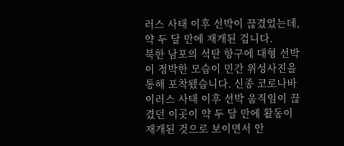러스 사태 이후 선박이 끊겼었는데, 약 두 달 만에 재개된 겁니다.
북한 남포의 석탄 항구에 대형 선박이 정박한 모습이 민간 위성사진을 통해 포착됐습니다. 신종 코로나바이러스 사태 이후 선박 움직임이 끊겼던 이곳이 약 두 달 만에 활동이 재개된 것으로 보이면서 안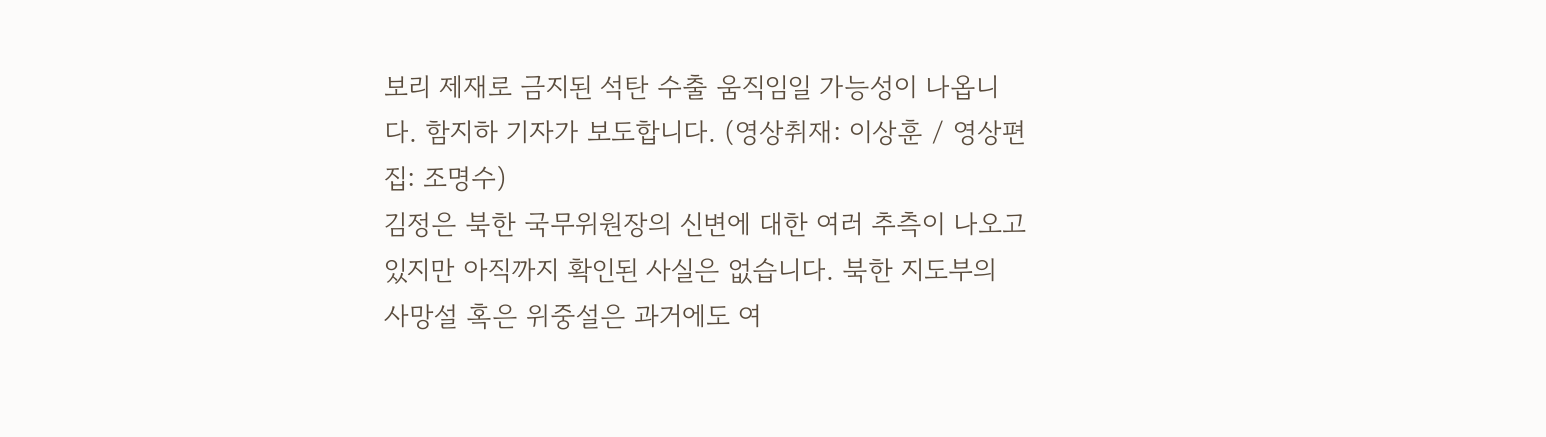보리 제재로 금지된 석탄 수출 움직임일 가능성이 나옵니다. 함지하 기자가 보도합니다. (영상취재: 이상훈 / 영상편집: 조명수)
김정은 북한 국무위원장의 신변에 대한 여러 추측이 나오고 있지만 아직까지 확인된 사실은 없습니다. 북한 지도부의 사망설 혹은 위중설은 과거에도 여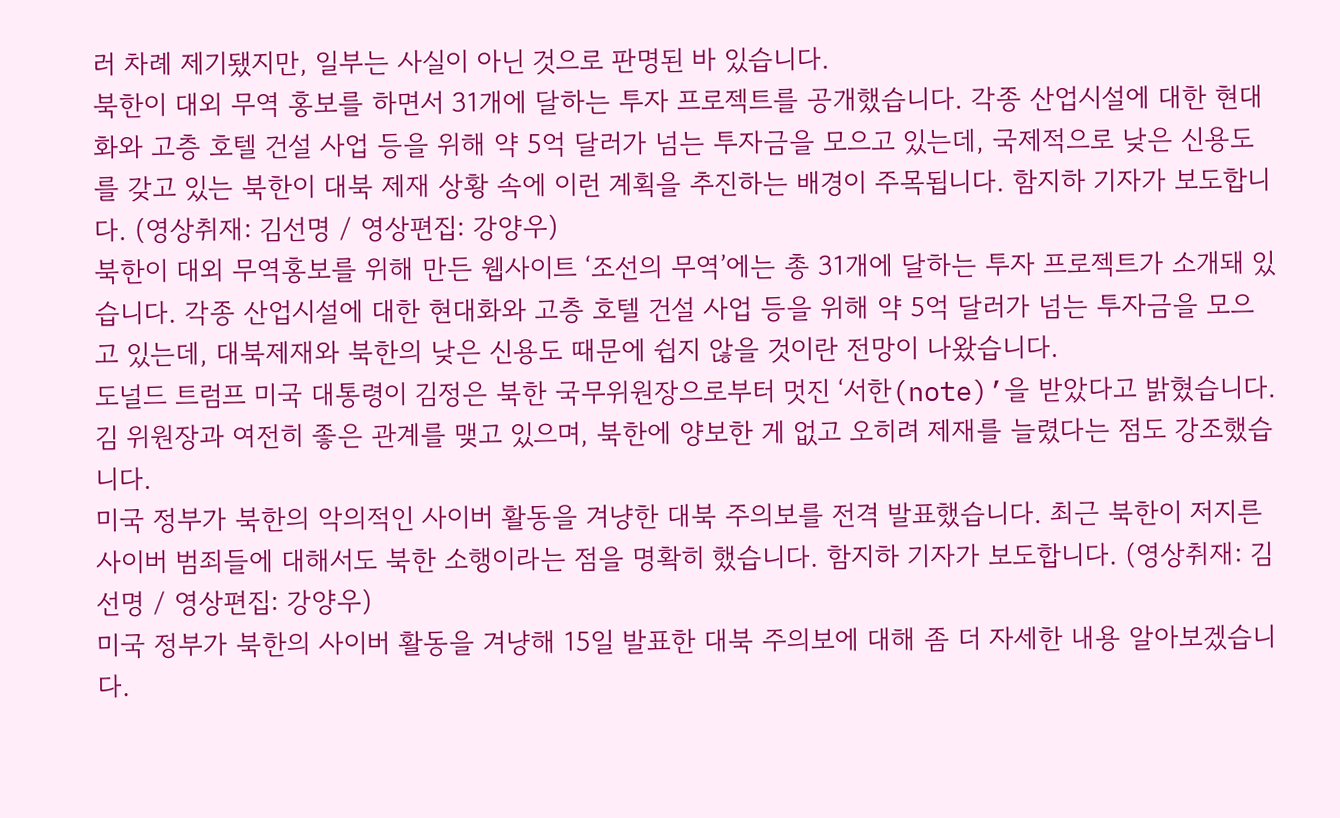러 차례 제기됐지만, 일부는 사실이 아닌 것으로 판명된 바 있습니다.
북한이 대외 무역 홍보를 하면서 31개에 달하는 투자 프로젝트를 공개했습니다. 각종 산업시설에 대한 현대화와 고층 호텔 건설 사업 등을 위해 약 5억 달러가 넘는 투자금을 모으고 있는데, 국제적으로 낮은 신용도를 갖고 있는 북한이 대북 제재 상황 속에 이런 계획을 추진하는 배경이 주목됩니다. 함지하 기자가 보도합니다. (영상취재: 김선명 / 영상편집: 강양우)
북한이 대외 무역홍보를 위해 만든 웹사이트 ‘조선의 무역’에는 총 31개에 달하는 투자 프로젝트가 소개돼 있습니다. 각종 산업시설에 대한 현대화와 고층 호텔 건설 사업 등을 위해 약 5억 달러가 넘는 투자금을 모으고 있는데, 대북제재와 북한의 낮은 신용도 때문에 쉽지 않을 것이란 전망이 나왔습니다.
도널드 트럼프 미국 대통령이 김정은 북한 국무위원장으로부터 멋진 ‘서한(note)’을 받았다고 밝혔습니다. 김 위원장과 여전히 좋은 관계를 맺고 있으며, 북한에 양보한 게 없고 오히려 제재를 늘렸다는 점도 강조했습니다.
미국 정부가 북한의 악의적인 사이버 활동을 겨냥한 대북 주의보를 전격 발표했습니다. 최근 북한이 저지른 사이버 범죄들에 대해서도 북한 소행이라는 점을 명확히 했습니다. 함지하 기자가 보도합니다. (영상취재: 김선명 / 영상편집: 강양우)
미국 정부가 북한의 사이버 활동을 겨냥해 15일 발표한 대북 주의보에 대해 좀 더 자세한 내용 알아보겠습니다.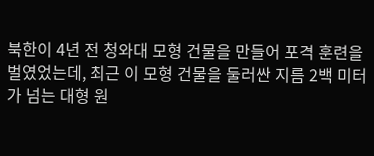북한이 4년 전 청와대 모형 건물을 만들어 포격 훈련을 벌였었는데, 최근 이 모형 건물을 둘러싼 지름 2백 미터가 넘는 대형 원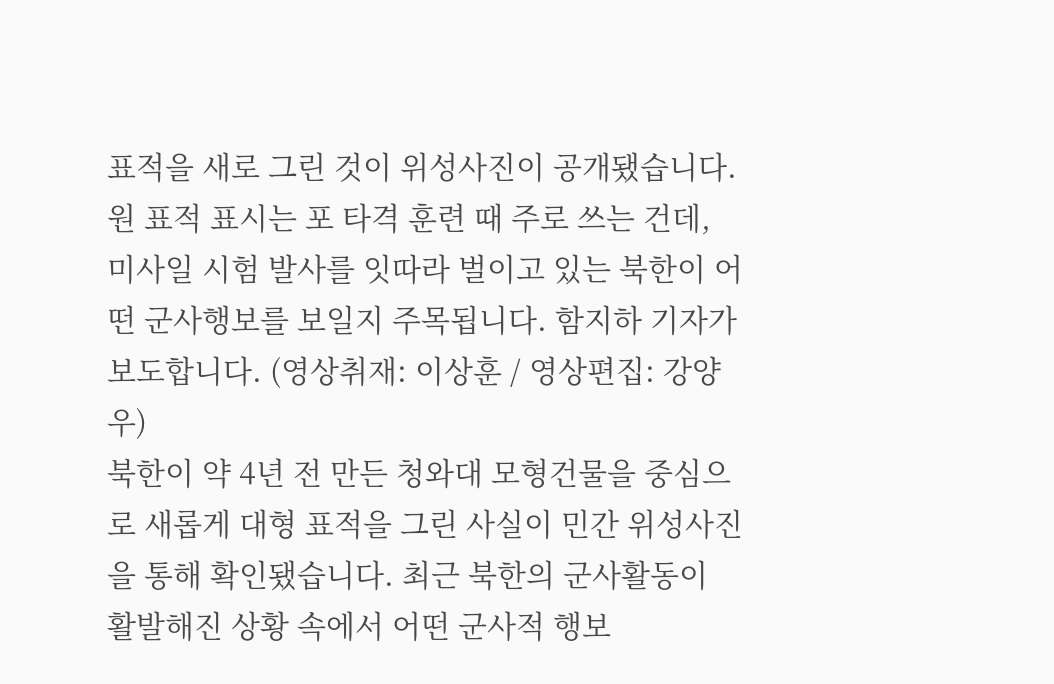표적을 새로 그린 것이 위성사진이 공개됐습니다. 원 표적 표시는 포 타격 훈련 때 주로 쓰는 건데, 미사일 시험 발사를 잇따라 벌이고 있는 북한이 어떤 군사행보를 보일지 주목됩니다. 함지하 기자가 보도합니다. (영상취재: 이상훈 / 영상편집: 강양우)
북한이 약 4년 전 만든 청와대 모형건물을 중심으로 새롭게 대형 표적을 그린 사실이 민간 위성사진을 통해 확인됐습니다. 최근 북한의 군사활동이 활발해진 상황 속에서 어떤 군사적 행보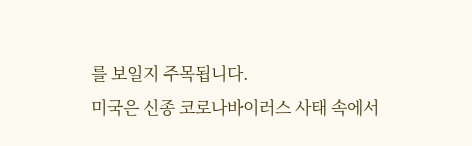를 보일지 주목됩니다.
미국은 신종 코로나바이러스 사태 속에서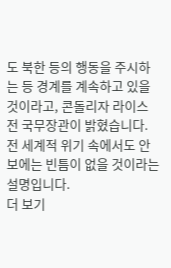도 북한 등의 행동을 주시하는 등 경계를 계속하고 있을 것이라고, 콘돌리자 라이스 전 국무장관이 밝혔습니다. 전 세계적 위기 속에서도 안보에는 빈틈이 없을 것이라는 설명입니다.
더 보기